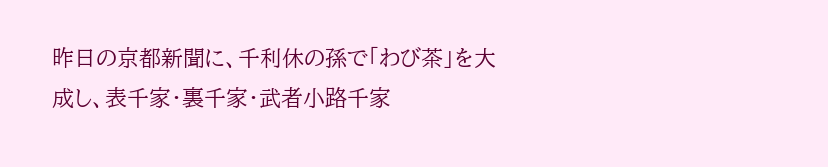昨日の京都新聞に、千利休の孫で「わび茶」を大成し、表千家・裏千家・武者小路千家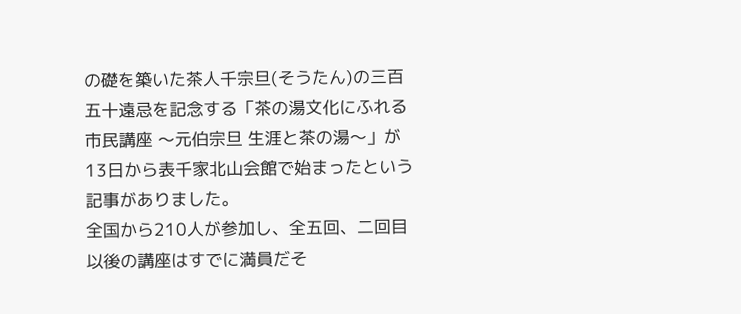の礎を築いた茶人千宗旦(そうたん)の三百五十遠忌を記念する「茶の湯文化にふれる市民講座 〜元伯宗旦 生涯と茶の湯〜」が13日から表千家北山会館で始まったという記事がありました。
全国から210人が参加し、全五回、二回目以後の講座はすでに満員だそ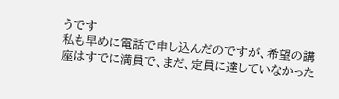うです
私も早めに電話で申し込んだのですが、希望の講座はすでに満員で、まだ、定員に達していなかった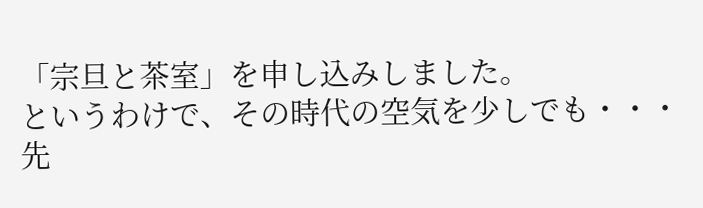「宗旦と茶室」を申し込みしました。
というわけで、その時代の空気を少しでも・・・先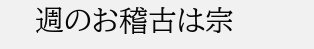週のお稽古は宗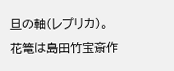旦の軸(レプリカ)。
花篭は島田竹宝斎作